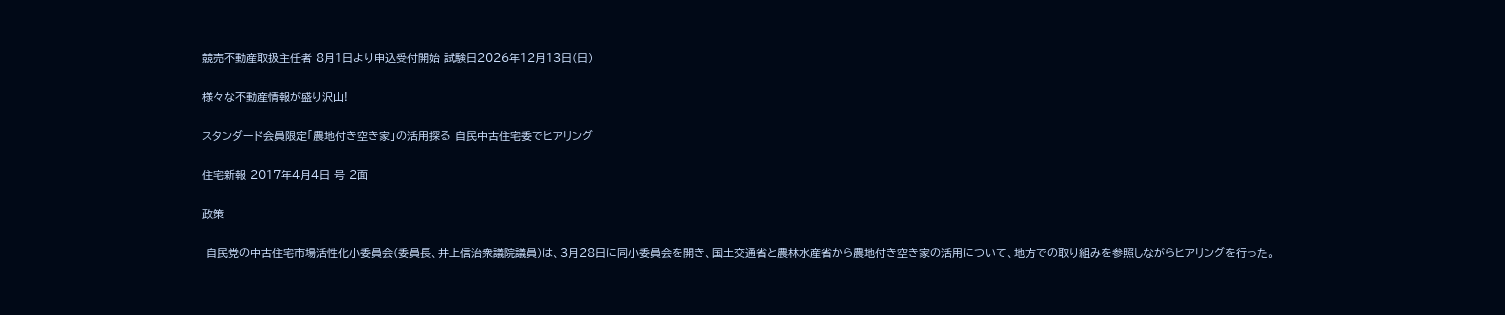競売不動産取扱主任者 8月1日より申込受付開始 試験日2026年12月13日(日)

様々な不動産情報が盛り沢山!

スタンダード会員限定「農地付き空き家」の活用探る 自民中古住宅委でヒアリング

住宅新報 2017年4月4日 号 2面

政策

 自民党の中古住宅市場活性化小委員会(委員長、井上信治衆議院議員)は、3月28日に同小委員会を開き、国土交通省と農林水産省から農地付き空き家の活用について、地方での取り組みを参照しながらヒアリングを行った。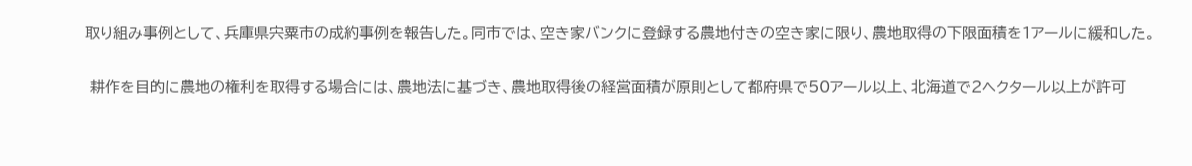取り組み事例として、兵庫県宍粟市の成約事例を報告した。同市では、空き家バンクに登録する農地付きの空き家に限り、農地取得の下限面積を1アールに緩和した。

 耕作を目的に農地の権利を取得する場合には、農地法に基づき、農地取得後の経営面積が原則として都府県で50アール以上、北海道で2ヘクタール以上が許可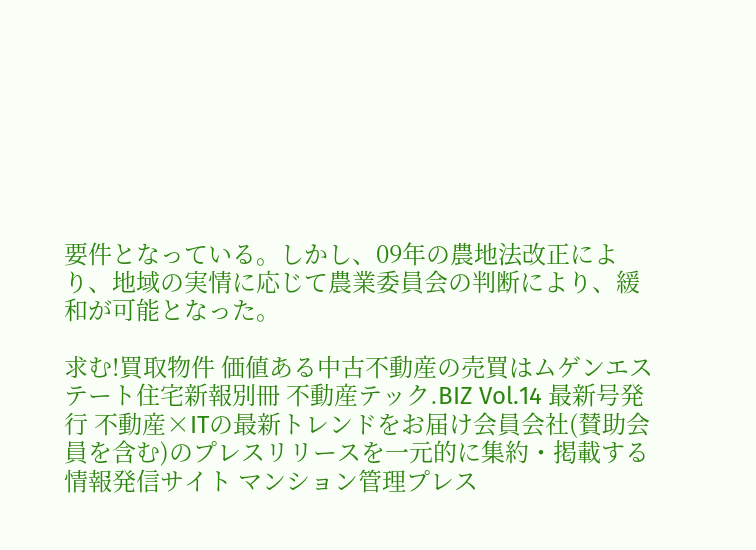要件となっている。しかし、09年の農地法改正により、地域の実情に応じて農業委員会の判断により、緩和が可能となった。

求む!買取物件 価値ある中古不動産の売買はムゲンエステート住宅新報別冊 不動産テック.BIZ Vol.14 最新号発行 不動産×ITの最新トレンドをお届け会員会社(賛助会員を含む)のプレスリリースを一元的に集約・掲載する情報発信サイト マンション管理プレス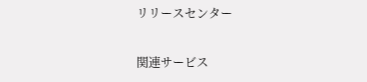リリースセンター

関連サービス